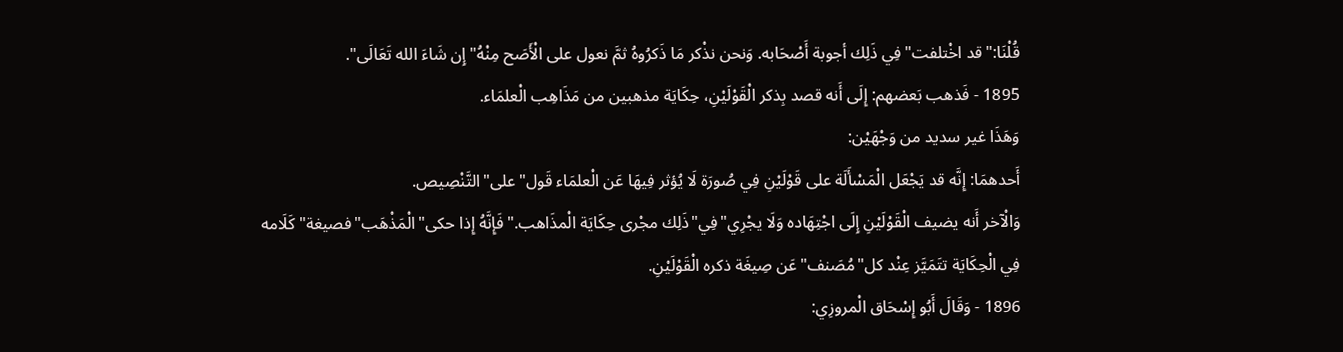قُلْنَا:"قد اخْتلفت"فِي ذَلِك أجوبة أَصْحَابه. وَنحن نذْكر مَا ذَكرُوهُ ثمَّ نعول على الْأَصَح مِنْهُ"إِن شَاءَ الله تَعَالَى".
1895 - فَذهب بَعضهم: إِلَى أَنه قصد بِذكر الْقَوْلَيْنِ، حِكَايَة مذهبين من مَذَاهِب الْعلمَاء.
وَهَذَا غير سديد من وَجْهَيْن:
أَحدهمَا: إِنَّه قد يَجْعَل الْمَسْأَلَة على قَوْلَيْنِ فِي صُورَة لَا يُؤثر فِيهَا عَن الْعلمَاء قَول"على"التَّنْصِيص.
وَالْآخر أَنه يضيف الْقَوْلَيْنِ إِلَى اجْتِهَاده وَلَا يجْرِي"فِي"ذَلِك مجْرى حِكَايَة الْمذَاهب."فَإِنَّهُ إِذا حكى"الْمَذْهَب"فصيغة"كَلَامه فِي الْحِكَايَة تتَمَيَّز عِنْد كل"مُصَنف"عَن صِيغَة ذكره الْقَوْلَيْنِ.
1896 - وَقَالَ أَبُو إِسْحَاق الْمروزِي: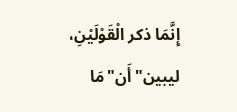إِنَّمَا ذكر الْقَوْلَيْنِ، ليبين"أَن"مَا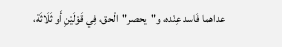عداهما فَاسد عِنْده، و"يحصر"الْحق، فِي قَوْلَيْنِ أَو ثَلَاثَة،